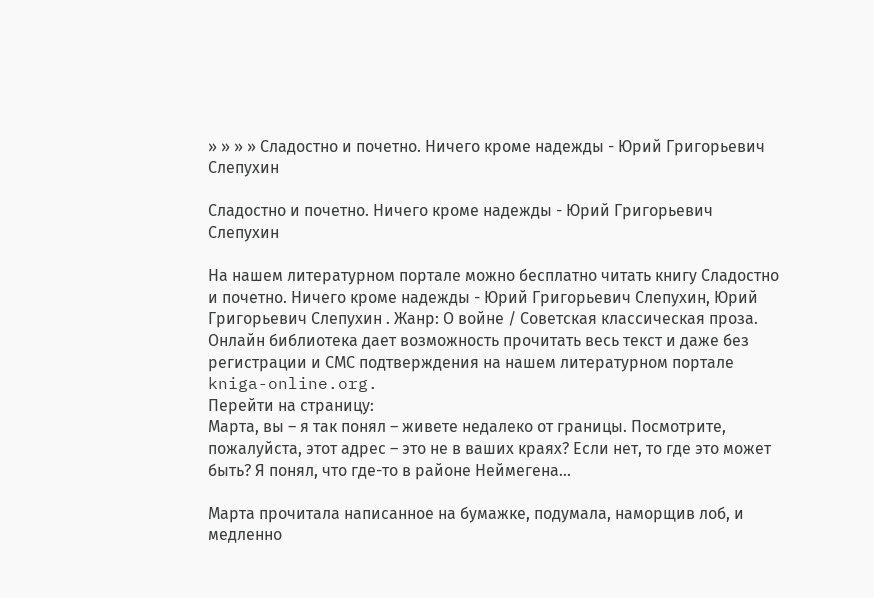» » » » Сладостно и почетно. Ничего кроме надежды - Юрий Григорьевич Слепухин

Сладостно и почетно. Ничего кроме надежды - Юрий Григорьевич Слепухин

На нашем литературном портале можно бесплатно читать книгу Сладостно и почетно. Ничего кроме надежды - Юрий Григорьевич Слепухин, Юрий Григорьевич Слепухин . Жанр: О войне / Советская классическая проза. Онлайн библиотека дает возможность прочитать весь текст и даже без регистрации и СМС подтверждения на нашем литературном портале kniga-online.org.
Перейти на страницу:
Марта, вы – я так понял – живете недалеко от границы. Посмотрите, пожалуйста, этот адрес – это не в ваших краях? Если нет, то где это может быть? Я понял, что где-то в районе Неймегена…

Марта прочитала написанное на бумажке, подумала, наморщив лоб, и медленно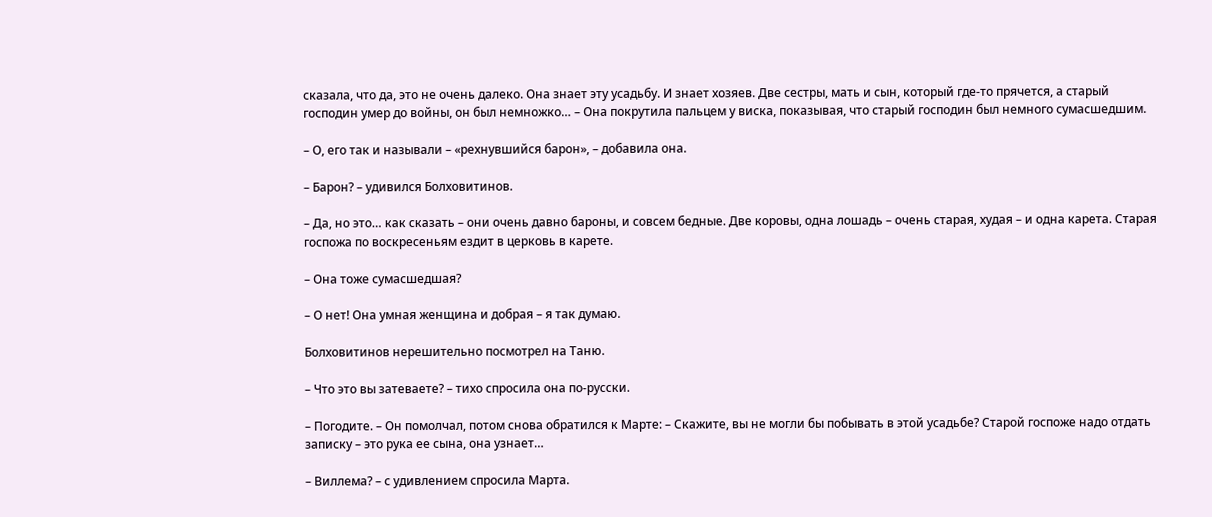сказала, что да, это не очень далеко. Она знает эту усадьбу. И знает хозяев. Две сестры, мать и сын, который где-то прячется, а старый господин умер до войны, он был немножко… – Она покрутила пальцем у виска, показывая, что старый господин был немного сумасшедшим.

– О, его так и называли – «рехнувшийся барон», – добавила она.

– Барон? – удивился Болховитинов.

– Да, но это… как сказать – они очень давно бароны, и совсем бедные. Две коровы, одна лошадь – очень старая, худая – и одна карета. Старая госпожа по воскресеньям ездит в церковь в карете.

– Она тоже сумасшедшая?

– О нет! Она умная женщина и добрая – я так думаю.

Болховитинов нерешительно посмотрел на Таню.

– Что это вы затеваете? – тихо спросила она по-русски.

– Погодите. – Он помолчал, потом снова обратился к Марте: – Скажите, вы не могли бы побывать в этой усадьбе? Старой госпоже надо отдать записку – это рука ее сына, она узнает…

– Виллема? – с удивлением спросила Марта.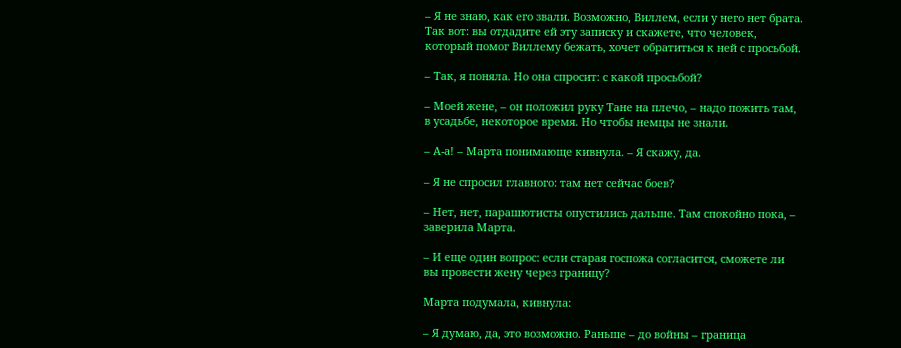– Я не знаю, как его звали. Возможно, Виллем, если у него нет брата. Так вот: вы отдадите ей эту записку и скажете, что человек, который помог Виллему бежать, хочет обратиться к ней с просьбой.

– Так, я поняла. Но она спросит: с какой просьбой?

– Моей жене, – он положил руку Тане на плечо, – надо пожить там, в усадьбе, некоторое время. Но чтобы немцы не знали.

– А-а! – Марта понимающе кивнула. – Я скажу, да.

– Я не спросил главного: там нет сейчас боев?

– Нет, нет, парашютисты опустились дальше. Там спокойно пока, – заверила Марта.

– И еще один вопрос: если старая госпожа согласится, сможете ли вы провести жену через границу?

Марта подумала, кивнула:

– Я думаю, да, это возможно. Раньше – до войны – граница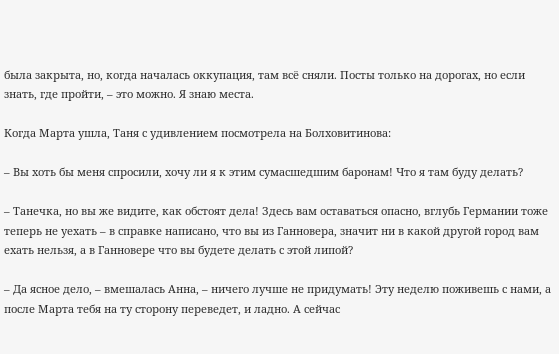была закрыта, но, когда началась оккупация, там всё сняли. Посты только на дорогах, но если знать, где пройти, – это можно. Я знаю места.

Когда Марта ушла, Таня с удивлением посмотрела на Болховитинова:

– Вы хоть бы меня спросили, хочу ли я к этим сумасшедшим баронам! Что я там буду делать?

– Танечка, но вы же видите, как обстоят дела! Здесь вам оставаться опасно, вглубь Германии тоже теперь не уехать – в справке написано, что вы из Ганновера, значит ни в какой другой город вам ехать нельзя, а в Ганновере что вы будете делать с этой липой?

– Да ясное дело, – вмешалась Анна, – ничего лучше не придумать! Эту неделю поживешь с нами, а после Марта тебя на ту сторону переведет, и ладно. А сейчас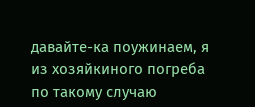давайте-ка поужинаем, я из хозяйкиного погреба по такому случаю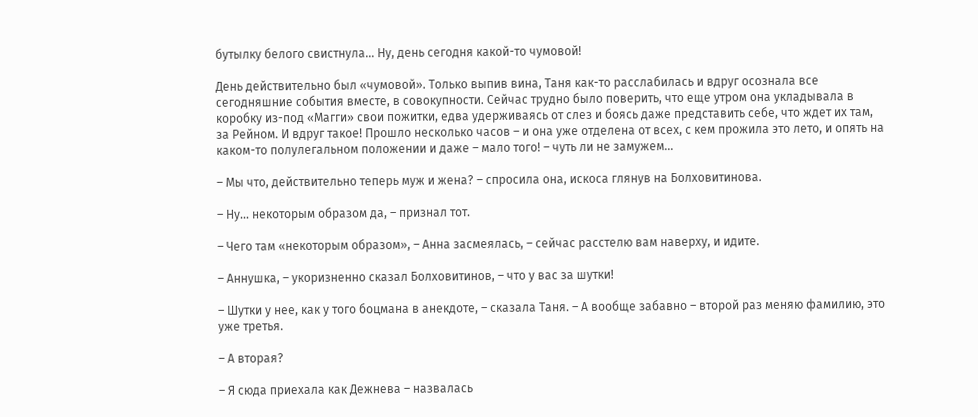бутылку белого свистнула… Ну, день сегодня какой-то чумовой!

День действительно был «чумовой». Только выпив вина, Таня как-то расслабилась и вдруг осознала все сегодняшние события вместе, в совокупности. Сейчас трудно было поверить, что еще утром она укладывала в коробку из-под «Магги» свои пожитки, едва удерживаясь от слез и боясь даже представить себе, что ждет их там, за Рейном. И вдруг такое! Прошло несколько часов – и она уже отделена от всех, с кем прожила это лето, и опять на каком-то полулегальном положении и даже – мало того! – чуть ли не замужем…

– Мы что, действительно теперь муж и жена? – спросила она, искоса глянув на Болховитинова.

– Ну… некоторым образом да, – признал тот.

– Чего там «некоторым образом», – Анна засмеялась, – сейчас расстелю вам наверху, и идите.

– Аннушка, – укоризненно сказал Болховитинов, – что у вас за шутки!

– Шутки у нее, как у того боцмана в анекдоте, – сказала Таня. – А вообще забавно – второй раз меняю фамилию, это уже третья.

– А вторая?

– Я сюда приехала как Дежнева – назвалась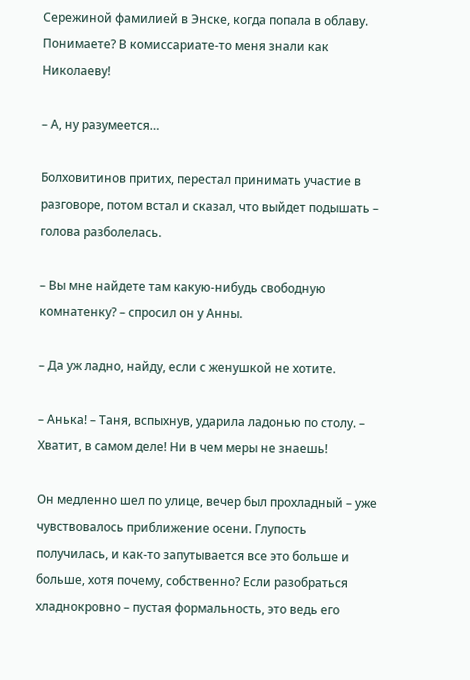Сережиной фамилией в Энске, когда попала в облаву. Понимаете? В комиссариате-то меня знали как Николаеву!

– А, ну разумеется…

Болховитинов притих, перестал принимать участие в разговоре, потом встал и сказал, что выйдет подышать – голова разболелась.

– Вы мне найдете там какую-нибудь свободную комнатенку? – спросил он у Анны.

– Да уж ладно, найду, если с женушкой не хотите.

– Анька! – Таня, вспыхнув, ударила ладонью по столу. – Хватит, в самом деле! Ни в чем меры не знаешь!

Он медленно шел по улице, вечер был прохладный – уже чувствовалось приближение осени. Глупость получилась, и как-то запутывается все это больше и больше, хотя почему, собственно? Если разобраться хладнокровно – пустая формальность, это ведь его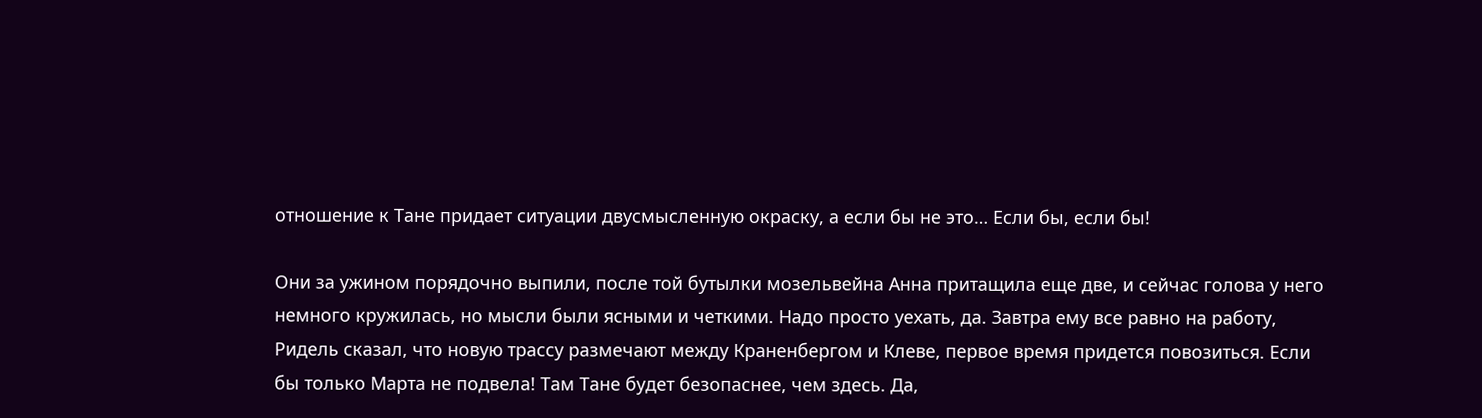отношение к Тане придает ситуации двусмысленную окраску, а если бы не это… Если бы, если бы!

Они за ужином порядочно выпили, после той бутылки мозельвейна Анна притащила еще две, и сейчас голова у него немного кружилась, но мысли были ясными и четкими. Надо просто уехать, да. Завтра ему все равно на работу, Ридель сказал, что новую трассу размечают между Краненбергом и Клеве, первое время придется повозиться. Если бы только Марта не подвела! Там Тане будет безопаснее, чем здесь. Да,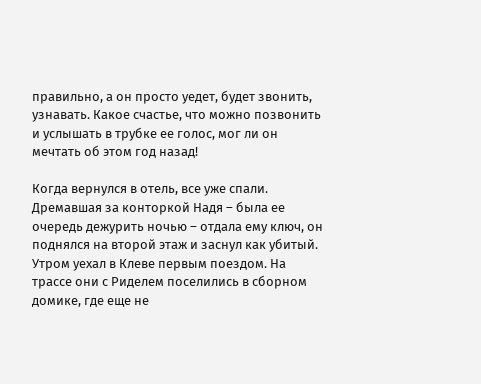правильно, а он просто уедет, будет звонить, узнавать. Какое счастье, что можно позвонить и услышать в трубке ее голос, мог ли он мечтать об этом год назад!

Когда вернулся в отель, все уже спали. Дремавшая за конторкой Надя – была ее очередь дежурить ночью – отдала ему ключ, он поднялся на второй этаж и заснул как убитый. Утром уехал в Клеве первым поездом. На трассе они с Риделем поселились в сборном домике, где еще не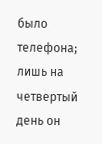было телефона; лишь на четвертый день он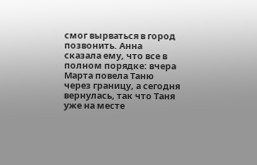смог вырваться в город позвонить. Анна сказала ему, что все в полном порядке: вчера Марта повела Таню через границу, а сегодня вернулась, так что Таня уже на месте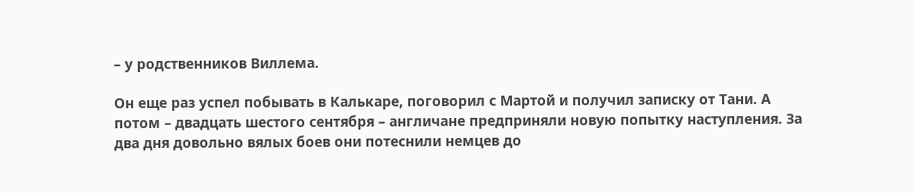– у родственников Виллема.

Он еще раз успел побывать в Калькаре, поговорил с Мартой и получил записку от Тани. А потом – двадцать шестого сентября – англичане предприняли новую попытку наступления. За два дня довольно вялых боев они потеснили немцев до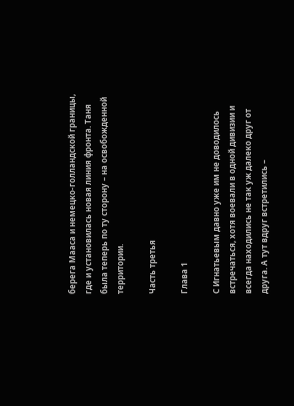берега Мааса и немецко-голландской границы, где и установилась новая линия фронта. Таня была теперь по ту сторону – на освобожденной территории.

Часть третья

Глава 1

С Игнатьевым давно уже им не доводилось встречаться, хотя воевали в одной дивизии и всегда находились не так уж далеко друг от друга. А тут вдруг встретились –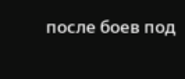после боев под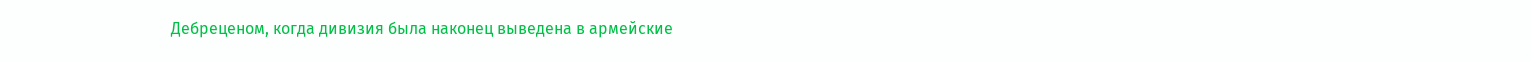Дебреценом, когда дивизия была наконец выведена в армейские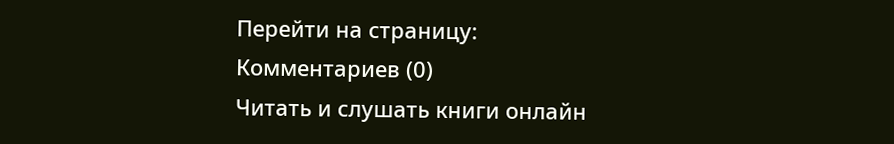Перейти на страницу:
Комментариев (0)
Читать и слушать книги онлайн